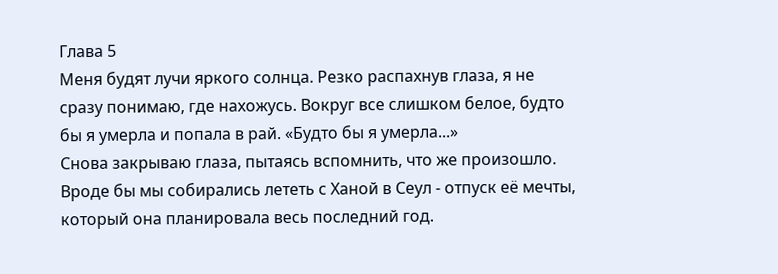Глава 5
Меня будят лучи яркого солнца. Резко распахнув глаза, я не сразу понимаю, где нахожусь. Вокруг все слишком белое, будто бы я умерла и попала в рай. «Будто бы я умерла...»
Снова закрываю глаза, пытаясь вспомнить, что же произошло. Вроде бы мы собирались лететь с Ханой в Сеул - отпуск её мечты, который она планировала весь последний год.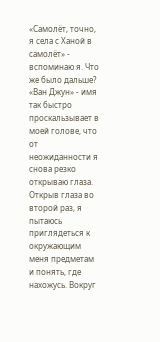«Самолёт, точно, я села с Ханой в самолёт» - вспоминаю я. Что же было дальше?
«Ван Джун» - имя так быстро проскальзывает в моей голове, что от неожиданности я снова резко открываю глаза.
Открыв глаза во второй раз, я пытаюсь приглядеться к окружающим меня предметам и понять, где нахожусь. Вокруг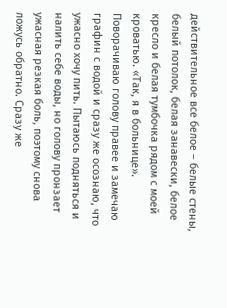действительное все белое – белые стены, белый потолок, белая занавески, белое кресло и белая тумбочка рядом с моей кроватью. «Так, я в больнице».
Поворачиваю голову правее и замечаю графин с водой и сразу же осознаю, что ужасно хочу пить. Пытаюсь подняться и налить себе воды, но голову пронзает ужасная резкая боль, поэтому снова ложусь обратно. Сразу же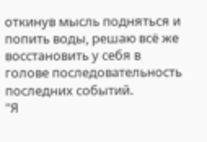откинув мысль подняться и попить воды, решаю всё же восстановить у себя в голове последовательность последних событий.
"Я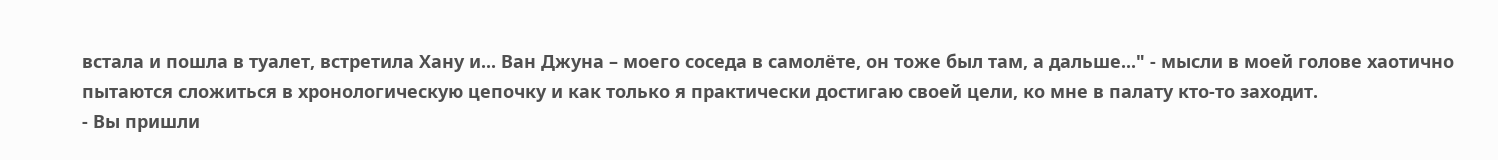встала и пошла в туалет, встретила Хану и... Ван Джуна – моего соседа в самолёте, он тоже был там, а дальше..." - мысли в моей голове хаотично пытаются сложиться в хронологическую цепочку и как только я практически достигаю своей цели, ко мне в палату кто-то заходит.
- Вы пришли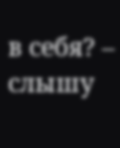в себя? – слышу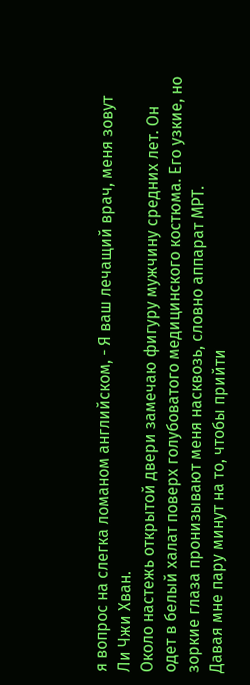я вопрос на слегка ломаном английском, - Я ваш лечащий врач, меня зовут Ли Чжи Хван.
Около настежь открытой двери замечаю фигуру мужчину средних лет. Он одет в белый халат поверх голубоватого медицинского костюма. Его узкие, но зоркие глаза пронизывают меня насквозь, словно аппарат МРТ.
Давая мне пару минут на то, чтобы прийти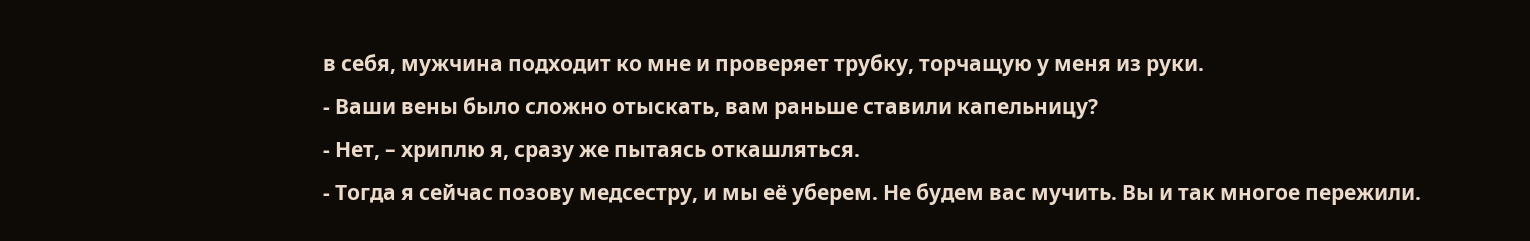в себя, мужчина подходит ко мне и проверяет трубку, торчащую у меня из руки.
- Ваши вены было сложно отыскать, вам раньше ставили капельницу?
- Нет, – хриплю я, сразу же пытаясь откашляться.
- Тогда я сейчас позову медсестру, и мы её уберем. Не будем вас мучить. Вы и так многое пережили.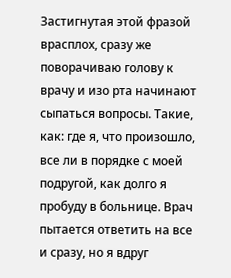Застигнутая этой фразой врасплох, сразу же поворачиваю голову к врачу и изо рта начинают сыпаться вопросы. Такие, как: где я, что произошло, все ли в порядке с моей подругой, как долго я пробуду в больнице. Врач пытается ответить на все и сразу, но я вдруг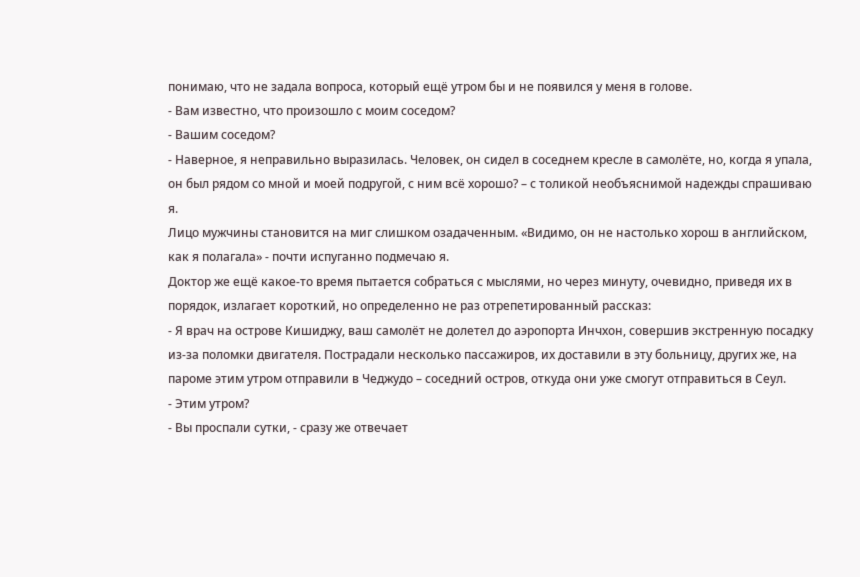понимаю, что не задала вопроса, который ещё утром бы и не появился у меня в голове.
- Вам известно, что произошло с моим соседом?
- Вашим соседом?
- Наверное, я неправильно выразилась. Человек, он сидел в соседнем кресле в самолёте, но, когда я упала, он был рядом со мной и моей подругой, с ним всё хорошо? – с толикой необъяснимой надежды спрашиваю я.
Лицо мужчины становится на миг слишком озадаченным. «Видимо, он не настолько хорош в английском, как я полагала» - почти испуганно подмечаю я.
Доктор же ещё какое-то время пытается собраться с мыслями, но через минуту, очевидно, приведя их в порядок, излагает короткий, но определенно не раз отрепетированный рассказ:
- Я врач на острове Кишиджу, ваш самолёт не долетел до аэропорта Инчхон, совершив экстренную посадку из-за поломки двигателя. Пострадали несколько пассажиров, их доставили в эту больницу, других же, на пароме этим утром отправили в Чеджудо – соседний остров, откуда они уже смогут отправиться в Сеул.
- Этим утром?
- Вы проспали сутки, - сразу же отвечает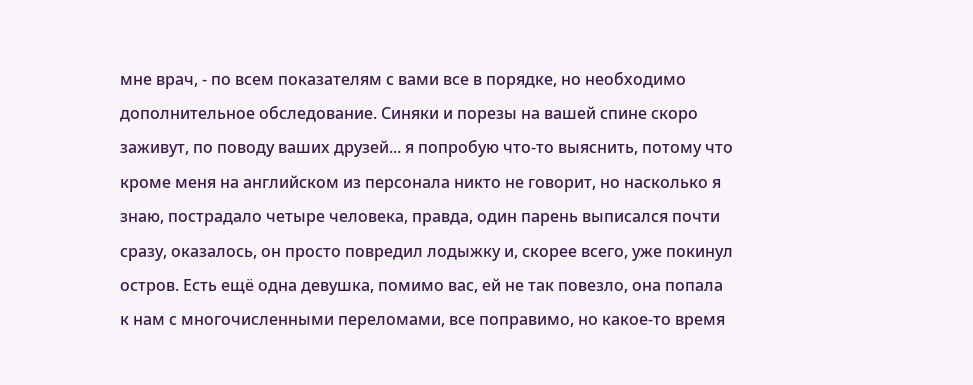мне врач, - по всем показателям с вами все в порядке, но необходимо дополнительное обследование. Синяки и порезы на вашей спине скоро заживут, по поводу ваших друзей... я попробую что-то выяснить, потому что кроме меня на английском из персонала никто не говорит, но насколько я знаю, пострадало четыре человека, правда, один парень выписался почти сразу, оказалось, он просто повредил лодыжку и, скорее всего, уже покинул остров. Есть ещё одна девушка, помимо вас, ей не так повезло, она попала к нам с многочисленными переломами, все поправимо, но какое-то время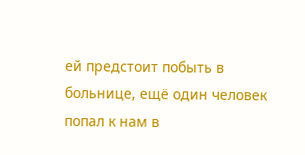ей предстоит побыть в больнице, ещё один человек попал к нам в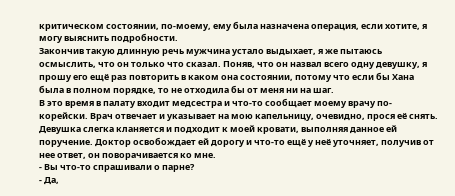критическом состоянии, по-моему, ему была назначена операция, если хотите, я могу выяснить подробности.
Закончив такую длинную речь мужчина устало выдыхает, я же пытаюсь осмыслить, что он только что сказал. Поняв, что он назвал всего одну девушку, я прошу его ещё раз повторить в каком она состоянии, потому что если бы Хана была в полном порядке, то не отходила бы от меня ни на шаг.
В это время в палату входит медсестра и что-то сообщает моему врачу по-корейски. Врач отвечает и указывает на мою капельницу, очевидно, прося её снять. Девушка слегка кланяется и подходит к моей кровати, выполняя данное ей поручение. Доктор освобождает ей дорогу и что-то ещё у неё уточняет, получив от нее ответ, он поворачивается ко мне.
- Вы что-то спрашивали о парне?
- Да,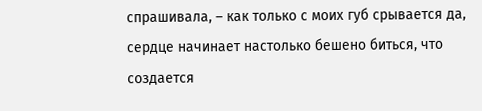спрашивала, – как только с моих губ срывается да, сердце начинает настолько бешено биться, что создается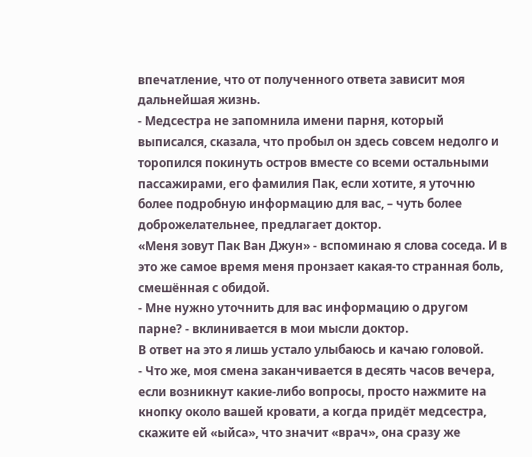впечатление, что от полученного ответа зависит моя дальнейшая жизнь.
- Медсестра не запомнила имени парня, который выписался, сказала, что пробыл он здесь совсем недолго и торопился покинуть остров вместе со всеми остальными пассажирами, его фамилия Пак, если хотите, я уточню более подробную информацию для вас, – чуть более доброжелательнее, предлагает доктор.
«Меня зовут Пак Ван Джун» - вспоминаю я слова соседа. И в это же самое время меня пронзает какая-то странная боль, смешённая с обидой.
- Мне нужно уточнить для вас информацию о другом парне? - вклинивается в мои мысли доктор.
В ответ на это я лишь устало улыбаюсь и качаю головой.
- Что же, моя смена заканчивается в десять часов вечера, если возникнут какие-либо вопросы, просто нажмите на кнопку около вашей кровати, а когда придёт медсестра, скажите ей «ыйса», что значит «врач», она сразу же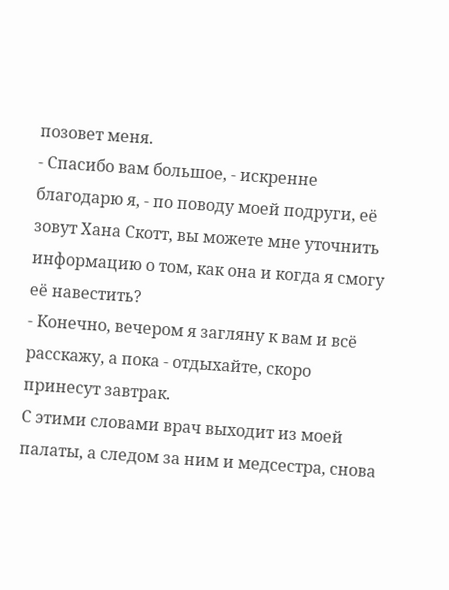позовет меня.
- Спасибо вам большое, - искренне благодарю я, - по поводу моей подруги, её зовут Хана Скотт, вы можете мне уточнить информацию о том, как она и когда я смогу её навестить?
- Конечно, вечером я загляну к вам и всё расскажу, а пока - отдыхайте, скоро принесут завтрак.
С этими словами врач выходит из моей палаты, а следом за ним и медсестра, снова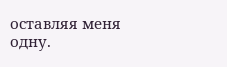оставляя меня одну.